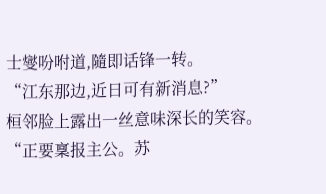士燮吩咐道,隨即话锋一转。
“江东那边,近日可有新消息?”
桓邻脸上露出一丝意味深长的笑容。
“正要稟报主公。苏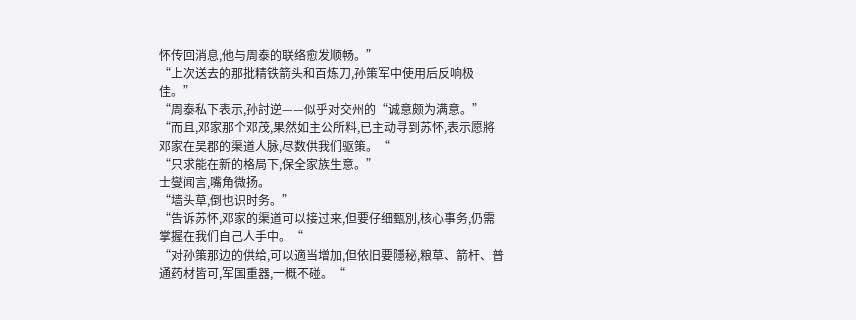怀传回消息,他与周泰的联络愈发顺畅。”
“上次送去的那批精铁箭头和百炼刀,孙策军中使用后反响极佳。”
“周泰私下表示,孙討逆——似乎对交州的“诚意颇为满意。”
“而且,邓家那个邓茂,果然如主公所料,已主动寻到苏怀,表示愿將邓家在吴郡的渠道人脉,尽数供我们驱策。“
“只求能在新的格局下,保全家族生意。”
士燮闻言,嘴角微扬。
“墙头草,倒也识时务。”
“告诉苏怀,邓家的渠道可以接过来,但要仔细甄別,核心事务,仍需掌握在我们自己人手中。“
“对孙策那边的供给,可以適当增加,但依旧要隱秘,粮草、箭杆、普通药材皆可,军国重器,一概不碰。“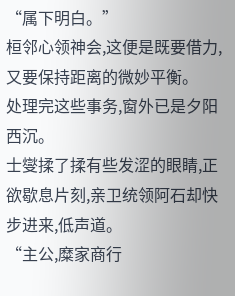“属下明白。”
桓邻心领神会,这便是既要借力,又要保持距离的微妙平衡。
处理完这些事务,窗外已是夕阳西沉。
士燮揉了揉有些发涩的眼睛,正欲歇息片刻,亲卫统领阿石却快步进来,低声道。
“主公,糜家商行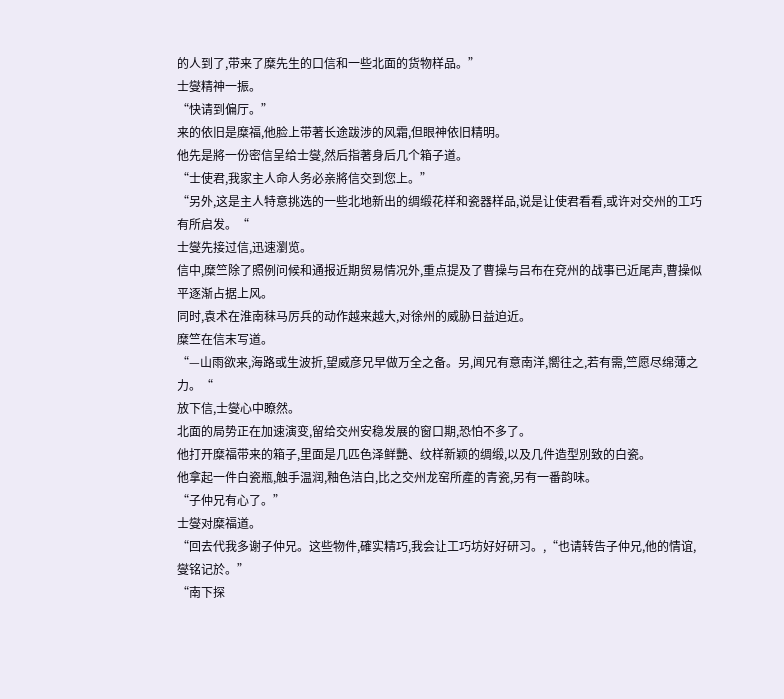的人到了,带来了糜先生的口信和一些北面的货物样品。”
士燮精神一振。
“快请到偏厅。”
来的依旧是糜福,他脸上带著长途跋涉的风霜,但眼神依旧精明。
他先是將一份密信呈给士燮,然后指著身后几个箱子道。
“士使君,我家主人命人务必亲將信交到您上。”
“另外,这是主人特意挑选的一些北地新出的绸缎花样和瓷器样品,说是让使君看看,或许对交州的工巧有所启发。“
士燮先接过信,迅速瀏览。
信中,糜竺除了照例问候和通报近期贸易情况外,重点提及了曹操与吕布在兗州的战事已近尾声,曹操似平逐渐占据上风。
同时,袁术在淮南秣马厉兵的动作越来越大,对徐州的威胁日益迫近。
糜竺在信末写道。
“—山雨欲来,海路或生波折,望威彦兄早做万全之备。另,闻兄有意南洋,嚮往之,若有需,竺愿尽绵薄之力。“
放下信,士燮心中瞭然。
北面的局势正在加速演变,留给交州安稳发展的窗口期,恐怕不多了。
他打开糜福带来的箱子,里面是几匹色泽鲜艷、纹样新颖的绸缎,以及几件造型別致的白瓷。
他拿起一件白瓷瓶,触手温润,釉色洁白,比之交州龙窑所產的青瓷,另有一番韵味。
“子仲兄有心了。”
士燮对糜福道。
“回去代我多谢子仲兄。这些物件,確实精巧,我会让工巧坊好好研习。,“也请转告子仲兄,他的情谊,燮铭记於。”
“南下探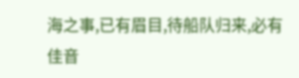海之事,已有眉目,待船队归来,必有佳音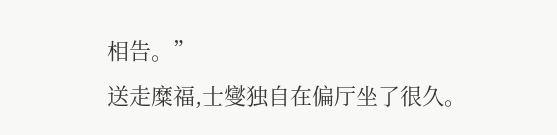相告。”
送走糜福,士燮独自在偏厅坐了很久。